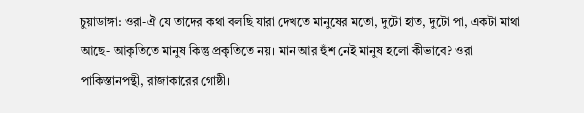চুয়াডাঙ্গা: ওরা-ঐ যে তাদের কথা বলছি যারা দেখতে মানুষের মতো, দুটো হাত, দুটো পা, একটা মাথা আছে- আকৃতিতে মানুষ কিন্তু প্রকৃতিতে নয়। মান আর হুঁশ নেই মানুষ হলো কীভাবে? ওরা পাকিস্তানপন্থী, রাজাকারের গোষ্ঠী।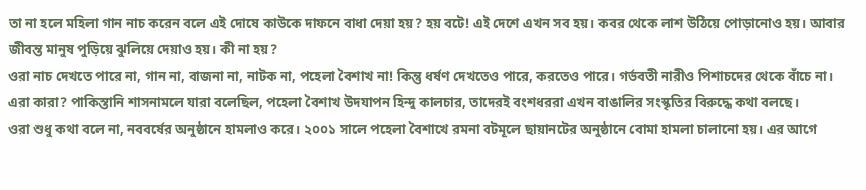তা না হলে মহিলা গান নাচ করেন বলে এই দোষে কাউকে দাফনে বাধা দেয়া হয়? হয় বটে! এই দেশে এখন সব হয়। কবর থেকে লাশ উঠিয়ে পোড়ানোও হয়। আবার জীবন্ত মানুষ পুড়িয়ে ঝুলিয়ে দেয়াও হয়। কী না হয়?
ওরা নাচ দেখতে পারে না, গান না, বাজনা না, নাটক না, পহেলা বৈশাখ না! কিন্তু ধর্ষণ দেখতেও পারে, করতেও পারে। গর্ভবতী নারীও পিশাচদের থেকে বাঁচে না।
এরা কারা? পাকিস্তানি শাসনামলে যারা বলেছিল, পহেলা বৈশাখ উদযাপন হিন্দু কালচার, তাদেরই বংশধররা এখন বাঙালির সংস্কৃতির বিরুদ্ধে কথা বলছে।
ওরা শুধু কথা বলে না, নববর্ষের অনুষ্ঠানে হামলাও করে। ২০০১ সালে পহেলা বৈশাখে রমনা বটমূলে ছায়ানটের অনুষ্ঠানে বোমা হামলা চালানো হয়। এর আগে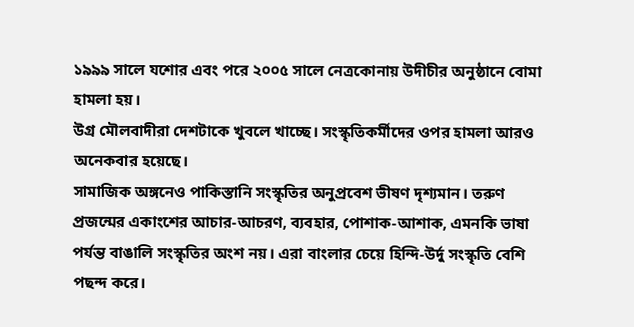১৯৯৯ সালে যশোর এবং পরে ২০০৫ সালে নেত্রকোনায় উদীচীর অনুষ্ঠানে বোমা হামলা হয়।
উগ্র মৌলবাদীরা দেশটাকে খুবলে খাচ্ছে। সংস্কৃতিকর্মীদের ওপর হামলা আরও অনেকবার হয়েছে।
সামাজিক অঙ্গনেও পাকিস্তানি সংস্কৃতির অনুপ্রবেশ ভীষণ দৃশ্যমান। তরুণ প্রজন্মের একাংশের আচার-আচরণ, ব্যবহার, পোশাক-আশাক, এমনকি ভাষা পর্যন্ত বাঙালি সংস্কৃতির অংশ নয়। এরা বাংলার চেয়ে হিন্দি-উর্দু সংস্কৃতি বেশি পছন্দ করে।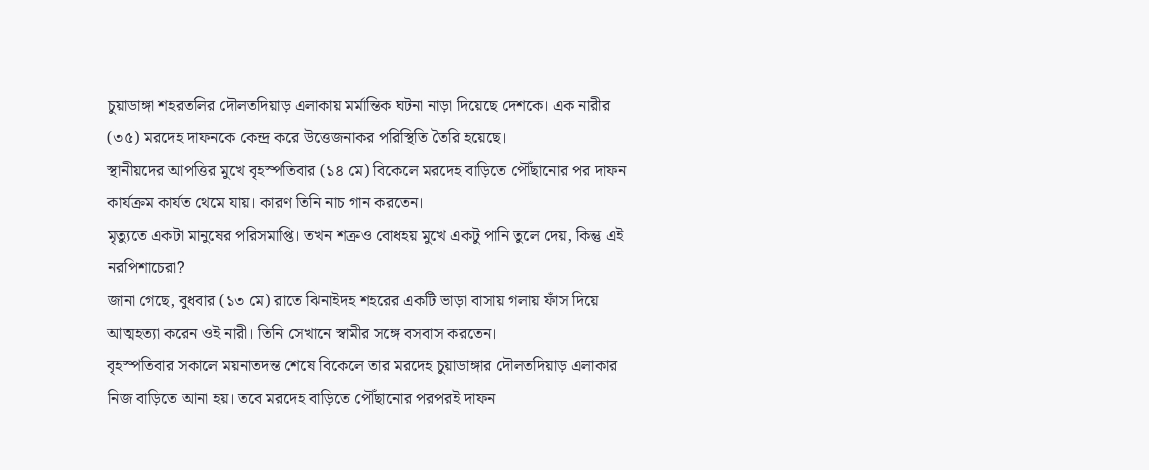চুয়াডাঙ্গা শহরতলির দৌলতদিয়াড় এলাকায় মর্মান্তিক ঘটনা নাড়া দিয়েছে দেশকে। এক নারীর (৩৫) মরদেহ দাফনকে কেন্দ্র করে উত্তেজনাকর পরিস্থিতি তৈরি হয়েছে।
স্থানীয়দের আপত্তির মুখে বৃহস্পতিবার (১৪ মে) বিকেলে মরদেহ বাড়িতে পৌঁছানোর পর দাফন কার্যক্রম কার্যত থেমে যায়। কারণ তিনি নাচ গান করতেন।
মৃত্যুতে একটা মানুষের পরিসমাপ্তি। তখন শত্রুও বোধহয় মুখে একটু পানি তুলে দেয়, কিন্তু এই নরপিশাচেরা?
জানা গেছে, বুধবার (১৩ মে) রাতে ঝিনাইদহ শহরের একটি ভাড়া বাসায় গলায় ফাঁস দিয়ে আত্মহত্যা করেন ওই নারী। তিনি সেখানে স্বামীর সঙ্গে বসবাস করতেন।
বৃহস্পতিবার সকালে ময়নাতদন্ত শেষে বিকেলে তার মরদেহ চুয়াডাঙ্গার দৌলতদিয়াড় এলাকার নিজ বাড়িতে আনা হয়। তবে মরদেহ বাড়িতে পৌঁছানোর পরপরই দাফন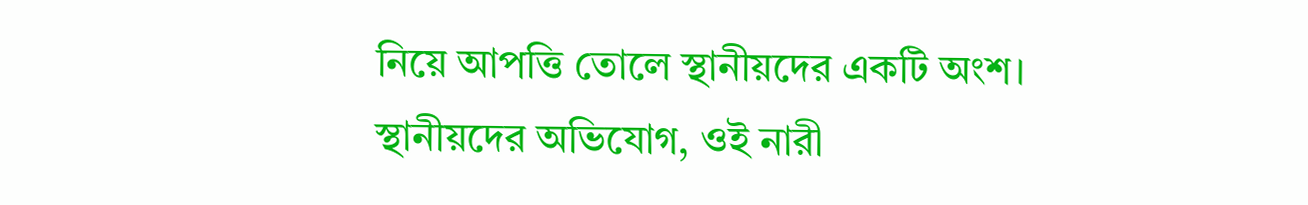নিয়ে আপত্তি তোলে স্থানীয়দের একটি অংশ।
স্থানীয়দের অভিযোগ, ওই নারী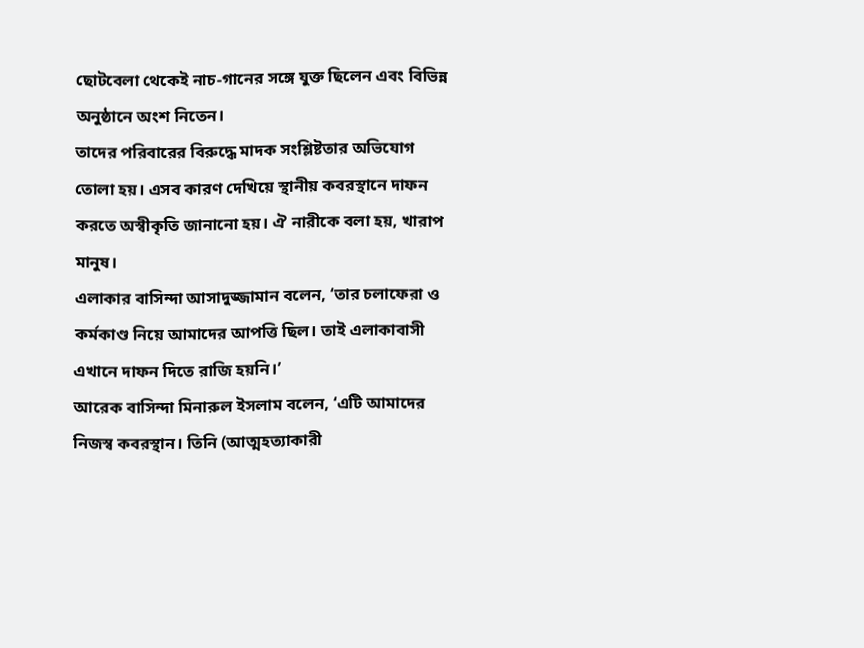ছোটবেলা থেকেই নাচ-গানের সঙ্গে যুক্ত ছিলেন এবং বিভিন্ন অনুষ্ঠানে অংশ নিতেন।
তাদের পরিবারের বিরুদ্ধে মাদক সংশ্লিষ্টতার অভিযোগ তোলা হয়। এসব কারণ দেখিয়ে স্থানীয় কবরস্থানে দাফন করতে অস্বীকৃতি জানানো হয়। ঐ নারীকে বলা হয়, খারাপ মানুষ।
এলাকার বাসিন্দা আসাদুজ্জামান বলেন, ‘তার চলাফেরা ও কর্মকাণ্ড নিয়ে আমাদের আপত্তি ছিল। তাই এলাকাবাসী এখানে দাফন দিতে রাজি হয়নি।’
আরেক বাসিন্দা মিনারুল ইসলাম বলেন, ‘এটি আমাদের নিজস্ব কবরস্থান। তিনি (আত্মহত্যাকারী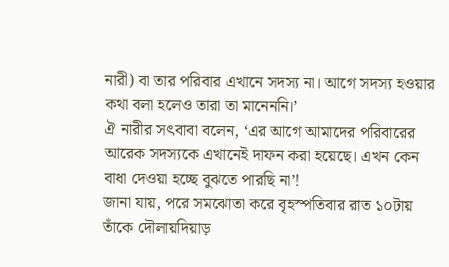নারী) বা তার পরিবার এখানে সদস্য না। আগে সদস্য হওয়ার কথা বলা হলেও তারা তা মানেননি।’
ঐ নারীর সৎবাবা বলেন, ‘এর আগে আমাদের পরিবারের আরেক সদস্যকে এখানেই দাফন করা হয়েছে। এখন কেন বাধা দেওয়া হচ্ছে বুঝতে পারছি না’!
জানা যায়, পরে সমঝোতা করে বৃহস্পতিবার রাত ১০টায় তাঁকে দৌলায়দিয়াড়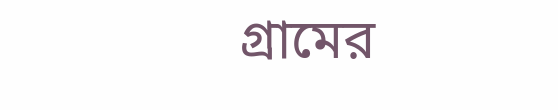গ্রামের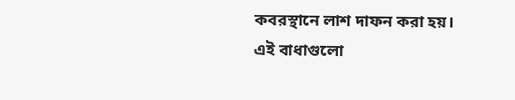কবরস্থানে লাশ দাফন করা হয়।
এই বাধাগুলো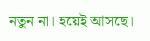নতুন না। হয়েই আসছে।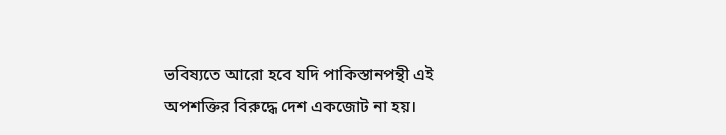ভবিষ্যতে আরো হবে যদি পাকিস্তানপন্থী এই অপশক্তির বিরুদ্ধে দেশ একজোট না হয়।